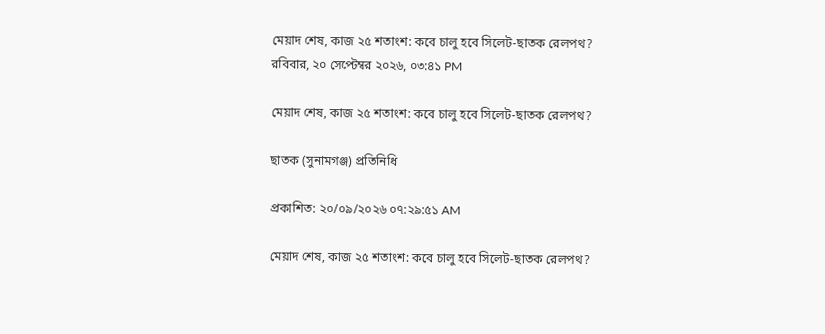মেয়াদ শেষ, কাজ ২৫ শতাংশ: কবে চালু হবে সিলেট-ছাতক রেলপথ?
রবিবার, ২০ সেপ্টেম্বর ২০২৬, ০৩:৪১ PM

মেয়াদ শেষ, কাজ ২৫ শতাংশ: কবে চালু হবে সিলেট-ছাতক রেলপথ?

ছাতক (সুনামগঞ্জ) প্রতিনিধি

প্রকাশিত: ২০/০৯/২০২৬ ০৭:২৯:৫১ AM

মেয়াদ শেষ, কাজ ২৫ শতাংশ: কবে চালু হবে সিলেট-ছাতক রেলপথ?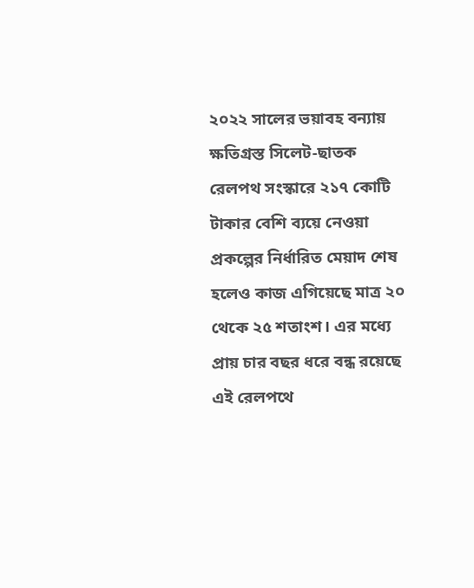২০২২ সালের ভয়াবহ বন্যায় ক্ষতিগ্রস্ত সিলেট-ছাতক রেলপথ সংস্কারে ২১৭ কোটি টাকার বেশি ব্যয়ে নেওয়া প্রকল্পের নির্ধারিত মেয়াদ শেষ হলেও কাজ এগিয়েছে মাত্র ২০ থেকে ২৫ শতাংশ। এর মধ্যে প্রায় চার বছর ধরে বন্ধ রয়েছে এই রেলপথে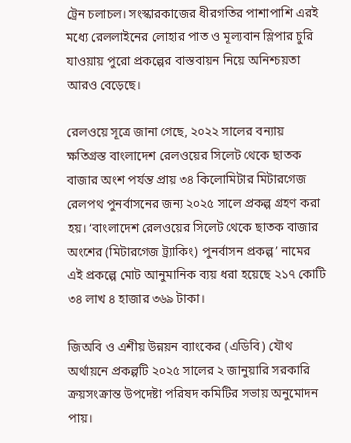ট্রেন চলাচল। সংস্কারকাজের ধীরগতির পাশাপাশি এরই মধ্যে রেললাইনের লোহার পাত ও মূল্যবান স্লিপার চুরি যাওয়ায় পুরো প্রকল্পের বাস্তবায়ন নিয়ে অনিশ্চয়তা আরও বেড়েছে।

রেলওয়ে সূত্রে জানা গেছে, ২০২২ সালের বন্যায় ক্ষতিগ্রস্ত বাংলাদেশ রেলওয়ের সিলেট থেকে ছাতক বাজার অংশ পর্যন্ত প্রায় ৩৪ কিলোমিটার মিটারগেজ রেলপথ পুনর্বাসনের জন্য ২০২৫ সালে প্রকল্প গ্রহণ করা হয়। ‘বাংলাদেশ রেলওয়ের সিলেট থেকে ছাতক বাজার অংশের (মিটারগেজ ট্র্যাকিং) পুনর্বাসন প্রকল্প’ নামের এই প্রকল্পে মোট আনুমানিক ব্যয় ধরা হয়েছে ২১৭ কোটি ৩৪ লাখ ৪ হাজার ৩৬৯ টাকা।

জিঅবি ও এশীয় উন্নয়ন ব্যাংকের (এডিবি) যৌথ অর্থায়নে প্রকল্পটি ২০২৫ সালের ২ জানুয়ারি সরকারি ক্রয়সংক্রান্ত উপদেষ্টা পরিষদ কমিটির সভায় অনুমোদন পায়।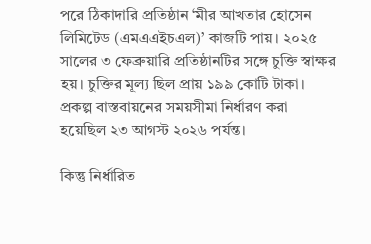পরে ঠিকাদারি প্রতিষ্ঠান ‘মীর আখতার হোসেন লিমিটেড (এমএএইচএল)’ কাজটি পায়। ২০২৫ সালের ৩ ফেব্রুয়ারি প্রতিষ্ঠানটির সঙ্গে চুক্তি স্বাক্ষর হয়। চুক্তির মূল্য ছিল প্রায় ১৯৯ কোটি টাকা। প্রকল্প বাস্তবায়নের সময়সীমা নির্ধারণ করা হয়েছিল ২৩ আগস্ট ২০২৬ পর্যন্ত।

কিন্তু নির্ধারিত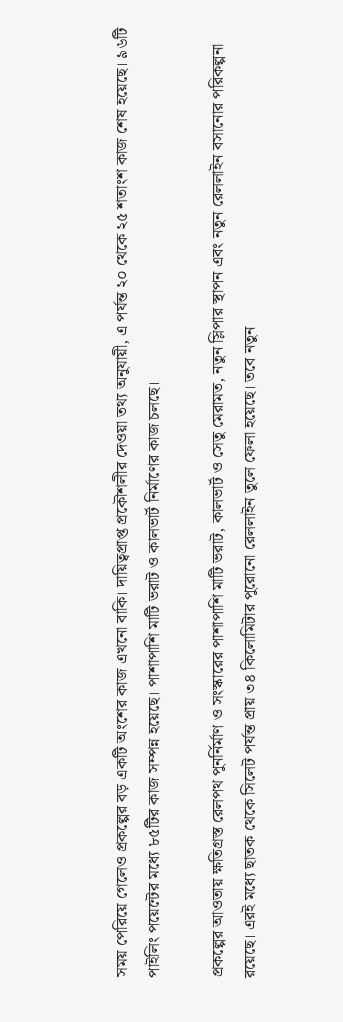সময় পেরিয়ে গেলেও প্রকল্পের বড় একটি অংশের কাজ এখনো বাকি। দায়িত্বপ্রাপ্ত প্রকৌশলীর দেওয়া তথ্য অনুযায়ী, এ পর্যন্ত ২০ থেকে ২৫ শতাংশ কাজ শেষ হয়েছে। ৯৬টি পাইলিং পয়েন্টের মধ্যে ৮৫টির কাজ সম্পন্ন হয়েছে। পাশাপাশি মাটি ভরাট ও কালভার্ট নির্মাণের কাজ চলছে।

প্রকল্পের আওতায় ক্ষতিগ্রস্ত রেলপথ পুনর্নির্মাণ ও সংস্কারের পাশাপাশি মাটি ভরাট, কালভার্ট ও সেতু মেরামত, নতুন স্লিপার স্থাপন এবং নতুন রেললাইন বসানোর পরিকল্পনা রয়েছে। এরই মধ্যে ছাতক থেকে সিলেট পর্যন্ত প্রায় ৩৪ কিলোমিটার পুরোনো রেললাইন তুলে ফেলা হয়েছে। তবে নতুন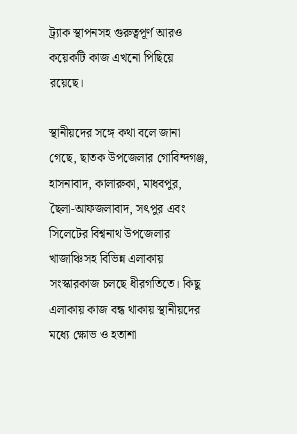ট্র্যাক স্থাপনসহ গুরুত্বপূর্ণ আরও কয়েকটি কাজ এখনো পিছিয়ে রয়েছে।

স্থানীয়দের সঙ্গে কথা বলে জানা গেছে, ছাতক উপজেলার গোবিন্দগঞ্জ, হাসনাবাদ, কালারুকা, মাধবপুর, ছৈলা-আফজলাবাদ, সৎপুর এবং সিলেটের বিশ্বনাথ উপজেলার খাজাঞ্চিসহ বিভিন্ন এলাকায় সংস্কারকাজ চলছে ধীরগতিতে। কিছু এলাকায় কাজ বন্ধ থাকায় স্থানীয়দের মধ্যে ক্ষোভ ও হতাশা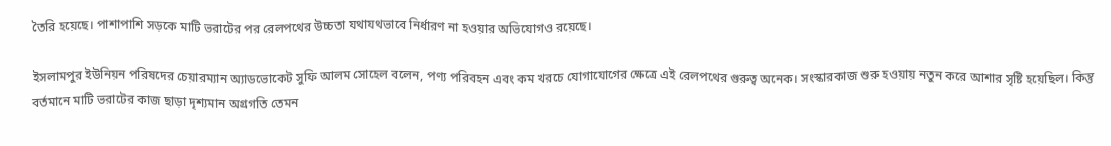তৈরি হয়েছে। পাশাপাশি সড়কে মাটি ভরাটের পর রেলপথের উচ্চতা যথাযথভাবে নির্ধারণ না হওয়ার অভিযোগও রয়েছে।

ইসলামপুর ইউনিয়ন পরিষদের চেয়ারম্যান অ্যাডভোকেট সুফি আলম সোহেল বলেন, পণ্য পরিবহন এবং কম খরচে যোগাযোগের ক্ষেত্রে এই রেলপথের গুরুত্ব অনেক। সংস্কারকাজ শুরু হওয়ায় নতুন করে আশার সৃষ্টি হয়েছিল। কিন্তু বর্তমানে মাটি ভরাটের কাজ ছাড়া দৃশ্যমান অগ্রগতি তেমন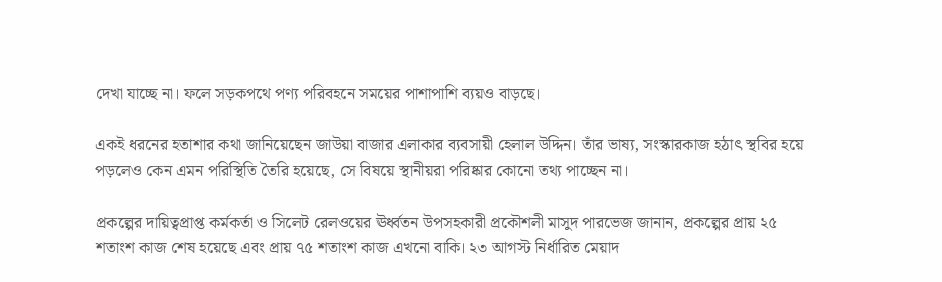দেখা যাচ্ছে না। ফলে সড়কপথে পণ্য পরিবহনে সময়ের পাশাপাশি ব্যয়ও বাড়ছে।

একই ধরনের হতাশার কথা জানিয়েছেন জাউয়া বাজার এলাকার ব্যবসায়ী হেলাল উদ্দিন। তাঁর ভাষ্য, সংস্কারকাজ হঠাৎ স্থবির হয়ে পড়লেও কেন এমন পরিস্থিতি তৈরি হয়েছে, সে বিষয়ে স্থানীয়রা পরিষ্কার কোনো তথ্য পাচ্ছেন না।

প্রকল্পের দায়িত্বপ্রাপ্ত কর্মকর্তা ও সিলেট রেলওয়ের ঊর্ধ্বতন উপসহকারী প্রকৌশলী মাসুদ পারভেজ জানান, প্রকল্পের প্রায় ২৫ শতাংশ কাজ শেষ হয়েছে এবং প্রায় ৭৫ শতাংশ কাজ এখনো বাকি। ২৩ আগস্ট নির্ধারিত মেয়াদ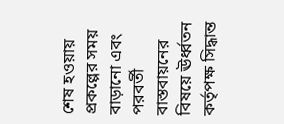শেষ হওয়ায় প্রকল্পের সময় বাড়ানো এবং পরবর্তী বাস্তবায়নের বিষয়ে ঊর্ধ্বতন কর্তৃপক্ষ সিদ্ধান্ত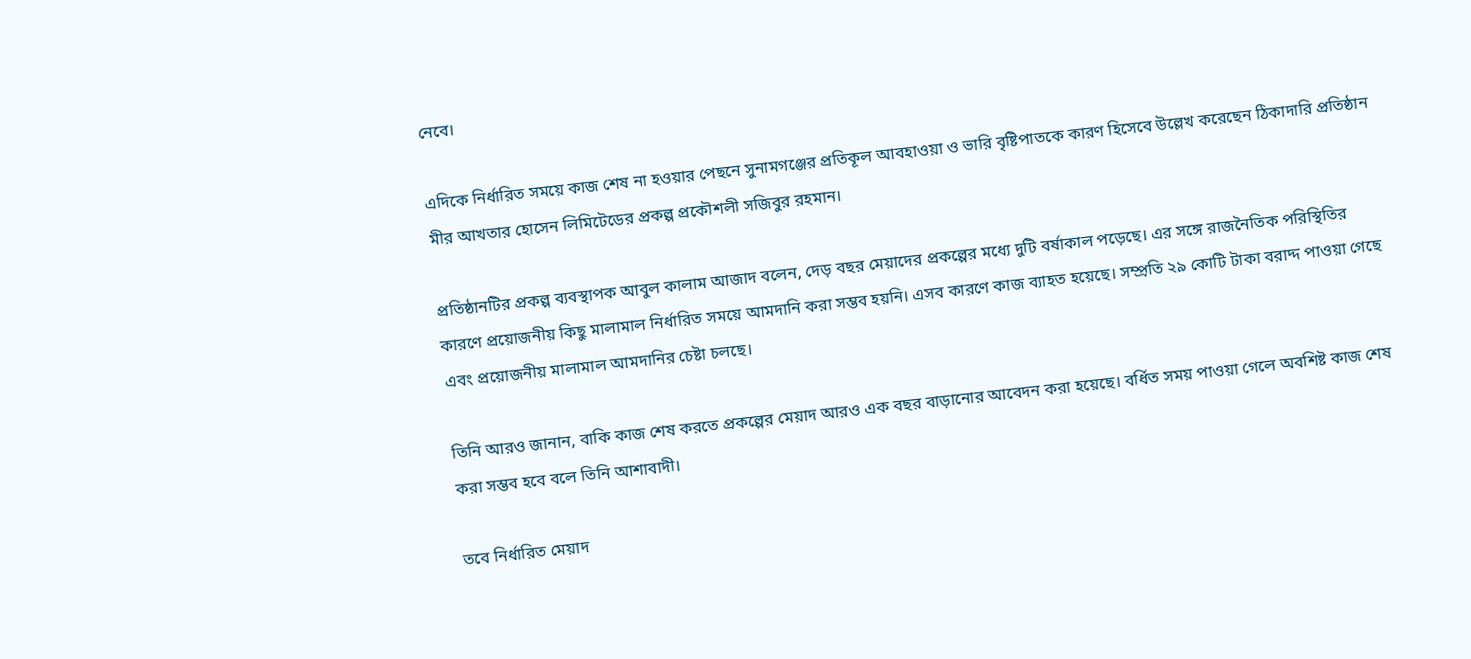নেবে।

এদিকে নির্ধারিত সময়ে কাজ শেষ না হওয়ার পেছনে সুনামগঞ্জের প্রতিকূল আবহাওয়া ও ভারি বৃষ্টিপাতকে কারণ হিসেবে উল্লেখ করেছেন ঠিকাদারি প্রতিষ্ঠান মীর আখতার হোসেন লিমিটেডের প্রকল্প প্রকৌশলী সজিবুর রহমান।

প্রতিষ্ঠানটির প্রকল্প ব্যবস্থাপক আবুল কালাম আজাদ বলেন, দেড় বছর মেয়াদের প্রকল্পের মধ্যে দুটি বর্ষাকাল পড়েছে। এর সঙ্গে রাজনৈতিক পরিস্থিতির কারণে প্রয়োজনীয় কিছু মালামাল নির্ধারিত সময়ে আমদানি করা সম্ভব হয়নি। এসব কারণে কাজ ব্যাহত হয়েছে। সম্প্রতি ২৯ কোটি টাকা বরাদ্দ পাওয়া গেছে এবং প্রয়োজনীয় মালামাল আমদানির চেষ্টা চলছে।

তিনি আরও জানান, বাকি কাজ শেষ করতে প্রকল্পের মেয়াদ আরও এক বছর বাড়ানোর আবেদন করা হয়েছে। বর্ধিত সময় পাওয়া গেলে অবশিষ্ট কাজ শেষ করা সম্ভব হবে বলে তিনি আশাবাদী।

তবে নির্ধারিত মেয়াদ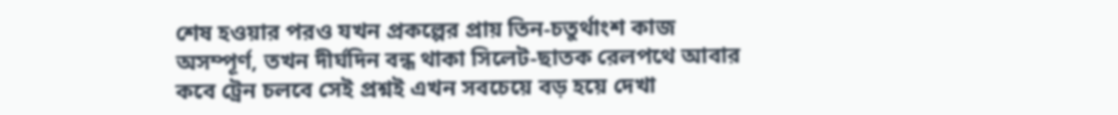শেষ হওয়ার পরও যখন প্রকল্পের প্রায় তিন-চতুর্থাংশ কাজ অসম্পূর্ণ, তখন দীর্ঘদিন বন্ধ থাকা সিলেট-ছাতক রেলপথে আবার কবে ট্রেন চলবে সেই প্রশ্নই এখন সবচেয়ে বড় হয়ে দেখা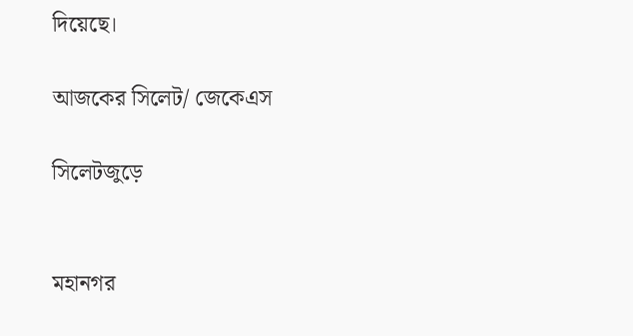দিয়েছে।

আজকের সিলেট/ জেকেএস

সিলেটজুড়ে


মহানগর